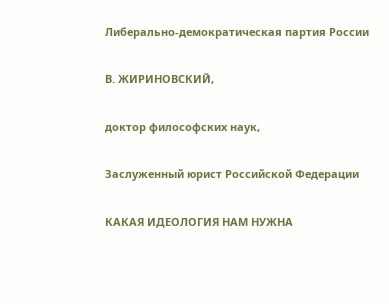Либерально-демократическая партия России

В. ЖИРИНОВСКИЙ,

доктор философских наук,

Заслуженный юрист Российской Федерации

КАКАЯ ИДЕОЛОГИЯ НАМ НУЖНА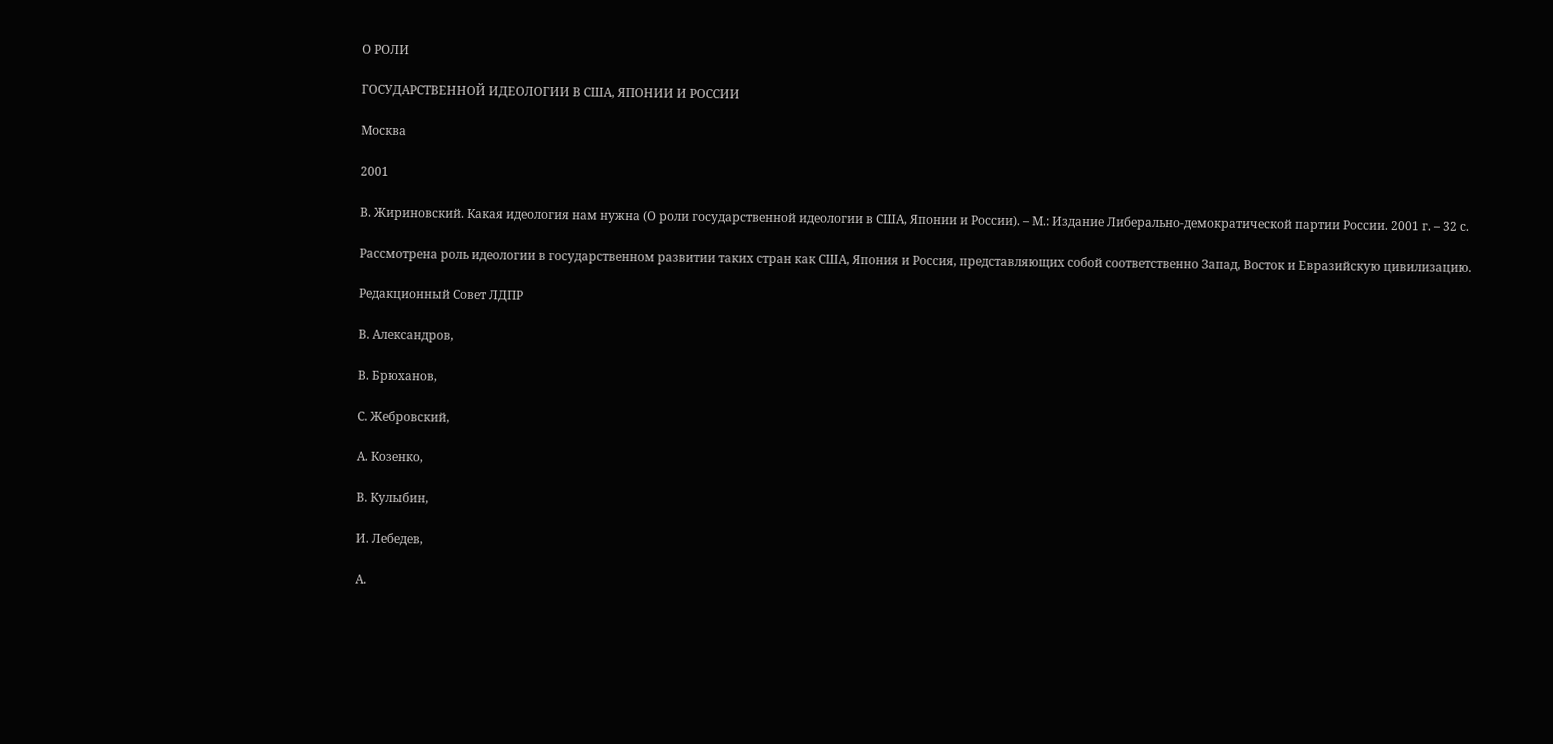О РОЛИ

ГОСУДАРСТВЕННОЙ ИДЕОЛОГИИ В США, ЯПОНИИ И РОССИИ

Москва

2001

В. Жириновский. Какая идеология нам нужна (О роли государственной идеологии в США, Японии и России). – М.: Издание Либерально-демократической партии России. 2001 г. – 32 с.

Рассмотрена роль идеологии в государственном развитии таких стран как США, Япония и Россия, представляющих собой соответственно Запад, Восток и Евразийскую цивилизацию.

Редакционный Совет ЛДПР

В. Александров,

В. Брюханов,

С. Жебровский,

А. Козенко,

В. Кулыбин,

И. Лебедев,

А.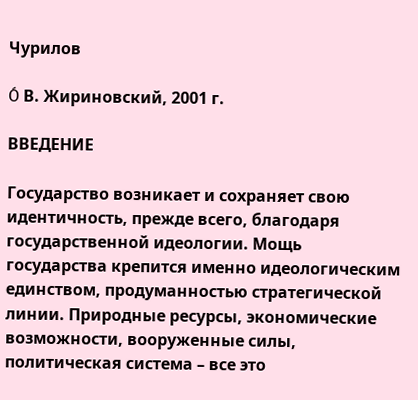Чурилов

Ó В. Жириновский, 2001 г.

ВВЕДЕНИЕ

Государство возникает и сохраняет свою идентичность, прежде всего, благодаря государственной идеологии. Мощь государства крепится именно идеологическим единством, продуманностью стратегической линии. Природные ресурсы, экономические возможности, вооруженные силы, политическая система – все это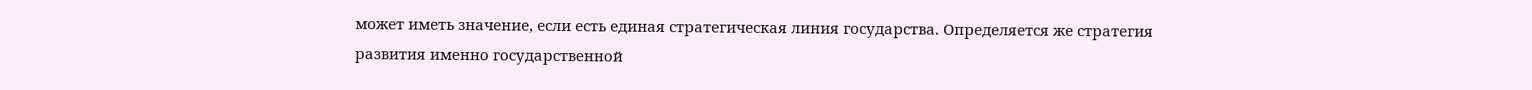может иметь значение, если есть единая стратегическая линия государства. Определяется же стратегия развития именно государственной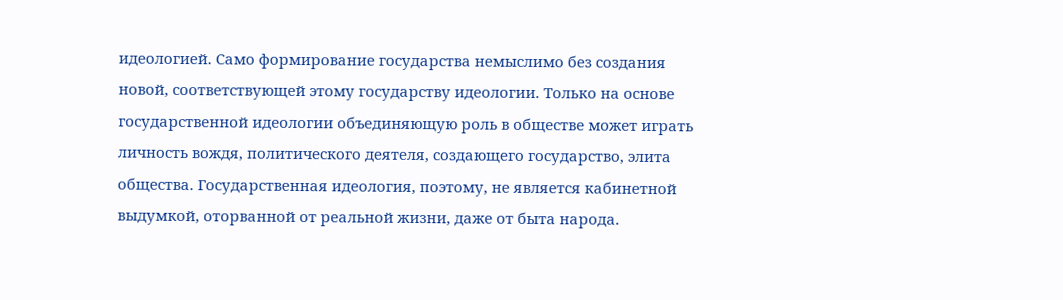идеологией. Само формирование государства немыслимо без создания новой, соответствующей этому государству идеологии. Только на основе государственной идеологии объединяющую роль в обществе может играть личность вождя, политического деятеля, создающего государство, элита общества. Государственная идеология, поэтому, не является кабинетной выдумкой, оторванной от реальной жизни, даже от быта народа.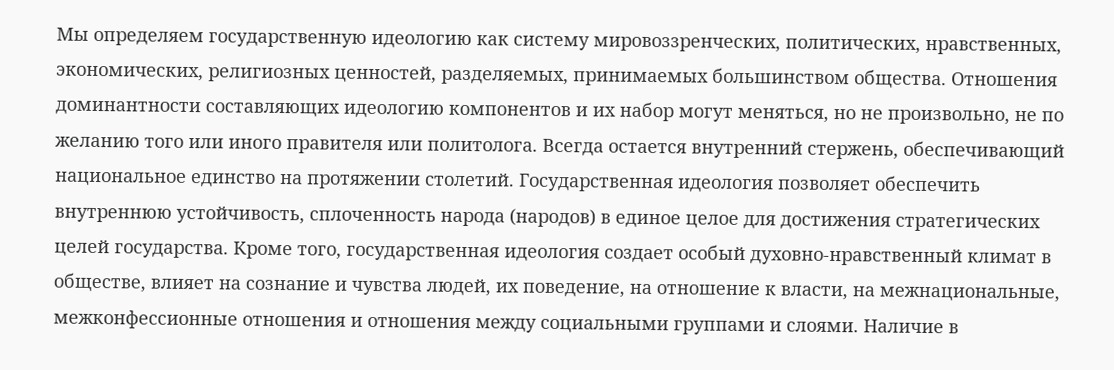Мы определяем государственную идеологию как систему мировоззренческих, политических, нравственных, экономических, религиозных ценностей, разделяемых, принимаемых большинством общества. Отношения доминантности составляющих идеологию компонентов и их набор могут меняться, но не произвольно, не по желанию того или иного правителя или политолога. Всегда остается внутренний стержень, обеспечивающий национальное единство на протяжении столетий. Государственная идеология позволяет обеспечить внутреннюю устойчивость, сплоченность народа (народов) в единое целое для достижения стратегических целей государства. Кроме того, государственная идеология создает особый духовно-нравственный климат в обществе, влияет на сознание и чувства людей, их поведение, на отношение к власти, на межнациональные, межконфессионные отношения и отношения между социальными группами и слоями. Наличие в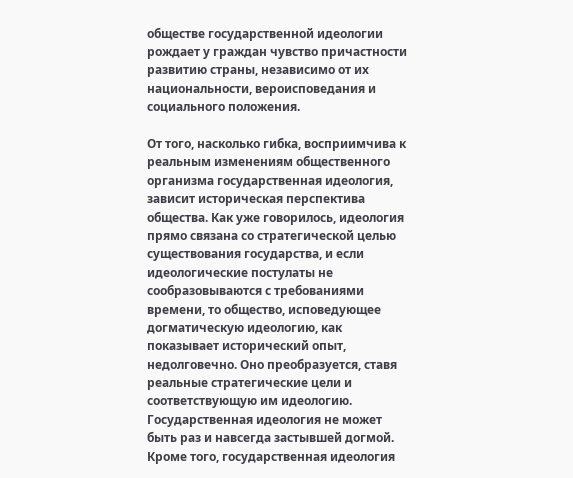обществе государственной идеологии рождает у граждан чувство причастности развитию страны, независимо от их национальности, вероисповедания и социального положения.

От того, насколько гибка, восприимчива к реальным изменениям общественного организма государственная идеология, зависит историческая перспектива общества. Как уже говорилось, идеология прямо связана со стратегической целью существования государства, и если идеологические постулаты не сообразовываются с требованиями времени, то общество, исповедующее догматическую идеологию, как показывает исторический опыт, недолговечно. Оно преобразуется, ставя реальные стратегические цели и соответствующую им идеологию. Государственная идеология не может быть раз и навсегда застывшей догмой. Кроме того, государственная идеология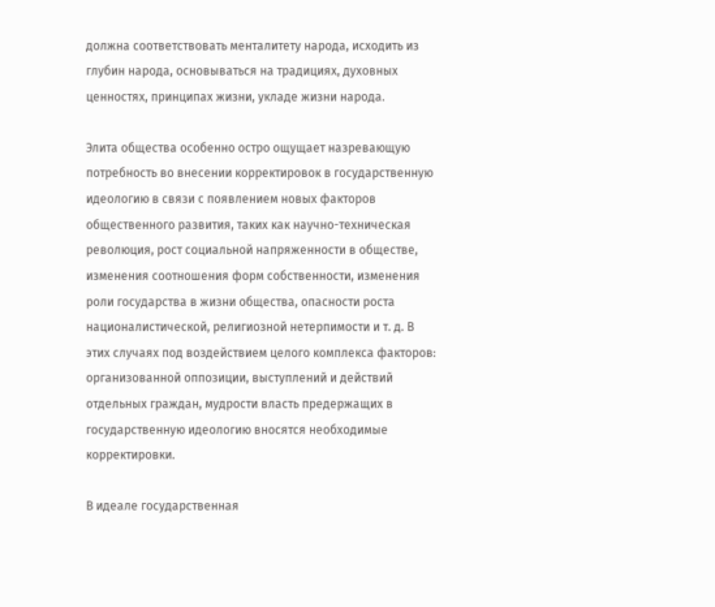должна соответствовать менталитету народа, исходить из глубин народа, основываться на традициях, духовных ценностях, принципах жизни, укладе жизни народа.

Элита общества особенно остро ощущает назревающую потребность во внесении корректировок в государственную идеологию в связи с появлением новых факторов общественного развития, таких как научно-техническая революция, рост социальной напряженности в обществе, изменения соотношения форм собственности, изменения роли государства в жизни общества, опасности роста националистической, религиозной нетерпимости и т. д. В этих случаях под воздействием целого комплекса факторов: организованной оппозиции, выступлений и действий отдельных граждан, мудрости власть предержащих в государственную идеологию вносятся необходимые корректировки.

В идеале государственная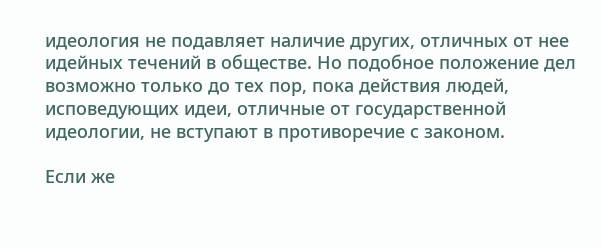идеология не подавляет наличие других, отличных от нее идейных течений в обществе. Но подобное положение дел возможно только до тех пор, пока действия людей, исповедующих идеи, отличные от государственной идеологии, не вступают в противоречие с законом.

Если же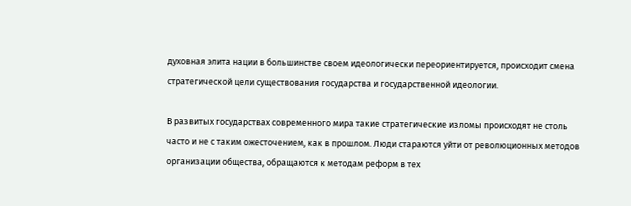духовная элита нации в большинстве своем идеологически переориентируется, происходит смена стратегической цели существования государства и государственной идеологии.

В развитых государствах современного мира такие стратегические изломы происходят не столь часто и не с таким ожесточением, как в прошлом. Люди стараются уйти от революционных методов организации общества, обращаются к методам реформ в тех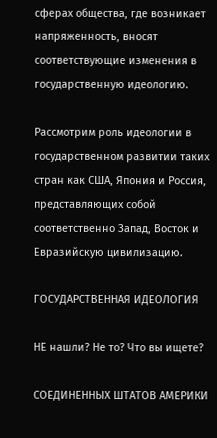сферах общества, где возникает напряженность, вносят соответствующие изменения в государственную идеологию.

Рассмотрим роль идеологии в государственном развитии таких стран как США, Япония и Россия, представляющих собой соответственно Запад, Восток и Евразийскую цивилизацию.

ГОСУДАРСТВЕННАЯ ИДЕОЛОГИЯ

НЕ нашли? Не то? Что вы ищете?

СОЕДИНЕННЫХ ШТАТОВ АМЕРИКИ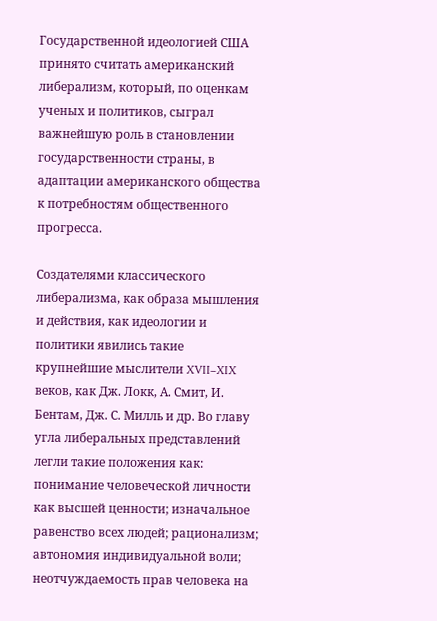Государственной идеологией США принято считать американский либерализм, который, по оценкам ученых и политиков, сыграл важнейшую роль в становлении государственности страны, в адаптации американского общества к потребностям общественного прогресса.

Создателями классического либерализма, как образа мышления и действия, как идеологии и политики явились такие крупнейшие мыслители XVII–XIX веков, как Дж. Локк, А. Смит, И. Бентам, Дж. С. Милль и др. Во главу угла либеральных представлений легли такие положения как: понимание человеческой личности как высшей ценности; изначальное равенство всех людей; рационализм; автономия индивидуальной воли; неотчуждаемость прав человека на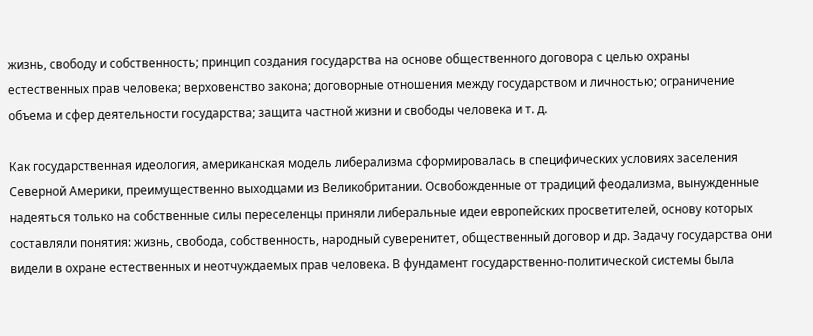жизнь, свободу и собственность; принцип создания государства на основе общественного договора с целью охраны естественных прав человека; верховенство закона; договорные отношения между государством и личностью; ограничение объема и сфер деятельности государства; защита частной жизни и свободы человека и т. д.

Как государственная идеология, американская модель либерализма сформировалась в специфических условиях заселения Северной Америки, преимущественно выходцами из Великобритании. Освобожденные от традиций феодализма, вынужденные надеяться только на собственные силы переселенцы приняли либеральные идеи европейских просветителей, основу которых составляли понятия: жизнь, свобода, собственность, народный суверенитет, общественный договор и др. Задачу государства они видели в охране естественных и неотчуждаемых прав человека. В фундамент государственно-политической системы была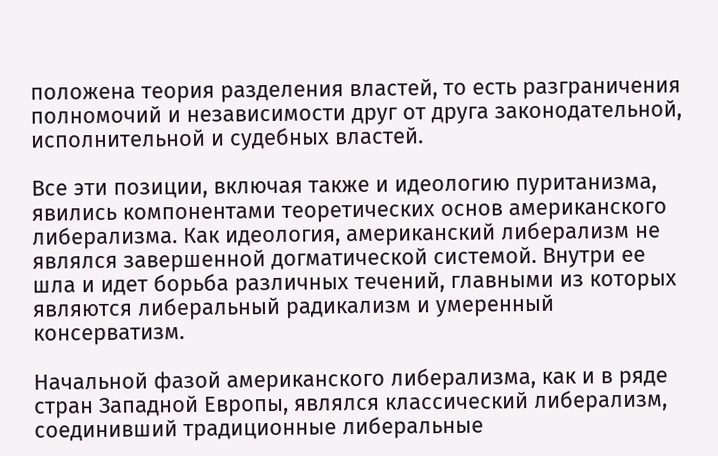положена теория разделения властей, то есть разграничения полномочий и независимости друг от друга законодательной, исполнительной и судебных властей.

Все эти позиции, включая также и идеологию пуританизма, явились компонентами теоретических основ американского либерализма. Как идеология, американский либерализм не являлся завершенной догматической системой. Внутри ее шла и идет борьба различных течений, главными из которых являются либеральный радикализм и умеренный консерватизм.

Начальной фазой американского либерализма, как и в ряде стран Западной Европы, являлся классический либерализм, соединивший традиционные либеральные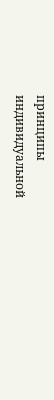принципы индивидуальной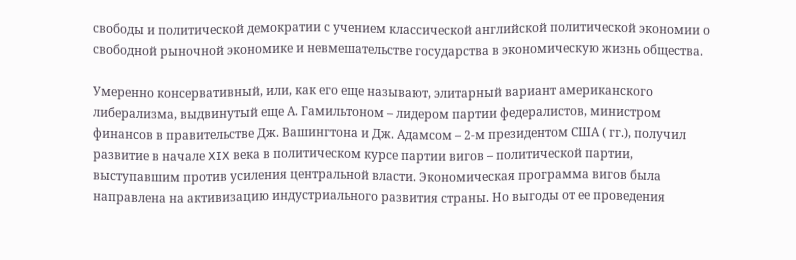свободы и политической демократии с учением классической английской политической экономии о свободной рыночной экономике и невмешательстве государства в экономическую жизнь общества.

Умеренно консервативный, или, как его еще называют, элитарный вариант американского либерализма, выдвинутый еще А. Гамильтоном – лидером партии федералистов, министром финансов в правительстве Дж. Вашингтона и Дж. Адамсом – 2-м президентом США ( гг.), получил развитие в начале XIX века в политическом курсе партии вигов – политической партии, выступавшим против усиления центральной власти. Экономическая программа вигов была направлена на активизацию индустриального развития страны. Но выгоды от ее проведения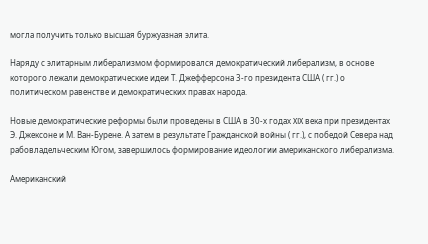могла получить только высшая буржуазная элита.

Наряду с элитарным либерализмом формировался демократический либерализм, в основе которого лежали демократические идеи Т. Джефферсона 3-го президента США ( гг.) о политическом равенстве и демократических правах народа.

Новые демократические реформы были проведены в США в 30-х годах XIX века при президентах Э. Джексоне и М. Ван-Бурене. А затем в результате Гражданской войны ( гг.), с победой Севера над рабовладельческим Югом, завершилось формирование идеологии американского либерализма.

Американский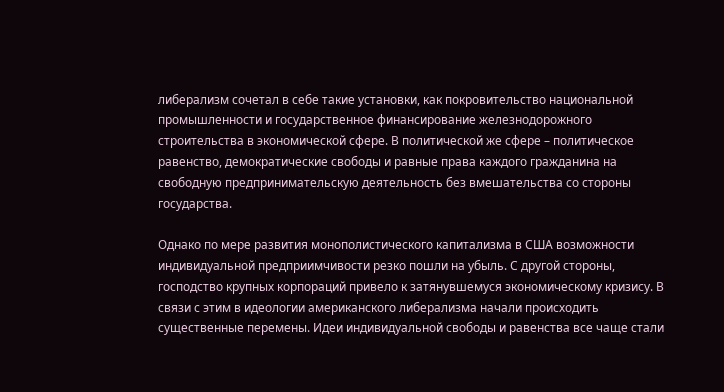либерализм сочетал в себе такие установки, как покровительство национальной промышленности и государственное финансирование железнодорожного строительства в экономической сфере. В политической же сфере – политическое равенство, демократические свободы и равные права каждого гражданина на свободную предпринимательскую деятельность без вмешательства со стороны государства.

Однако по мере развития монополистического капитализма в США возможности индивидуальной предприимчивости резко пошли на убыль. С другой стороны, господство крупных корпораций привело к затянувшемуся экономическому кризису. В связи с этим в идеологии американского либерализма начали происходить существенные перемены. Идеи индивидуальной свободы и равенства все чаще стали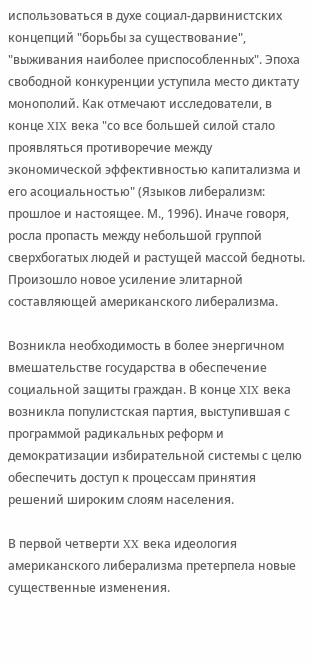использоваться в духе социал-дарвинистских концепций "борьбы за существование", "выживания наиболее приспособленных". Эпоха свободной конкуренции уступила место диктату монополий. Как отмечают исследователи, в конце XIX века "со все большей силой стало проявляться противоречие между экономической эффективностью капитализма и его асоциальностью" (Языков либерализм: прошлое и настоящее. М., 1996). Иначе говоря, росла пропасть между небольшой группой сверхбогатых людей и растущей массой бедноты. Произошло новое усиление элитарной составляющей американского либерализма.

Возникла необходимость в более энергичном вмешательстве государства в обеспечение социальной защиты граждан. В конце XIX века возникла популистская партия, выступившая с программой радикальных реформ и демократизации избирательной системы с целю обеспечить доступ к процессам принятия решений широким слоям населения.

В первой четверти XX века идеология американского либерализма претерпела новые существенные изменения.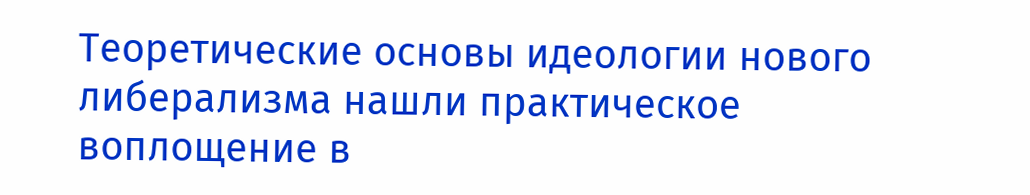Теоретические основы идеологии нового либерализма нашли практическое воплощение в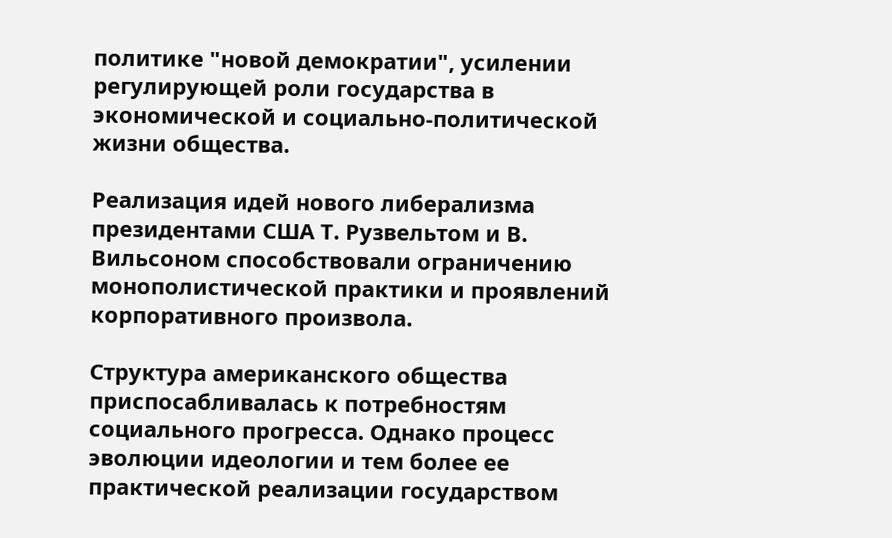политике "новой демократии", усилении регулирующей роли государства в экономической и социально-политической жизни общества.

Реализация идей нового либерализма президентами США Т. Рузвельтом и В. Вильсоном способствовали ограничению монополистической практики и проявлений корпоративного произвола.

Структура американского общества приспосабливалась к потребностям социального прогресса. Однако процесс эволюции идеологии и тем более ее практической реализации государством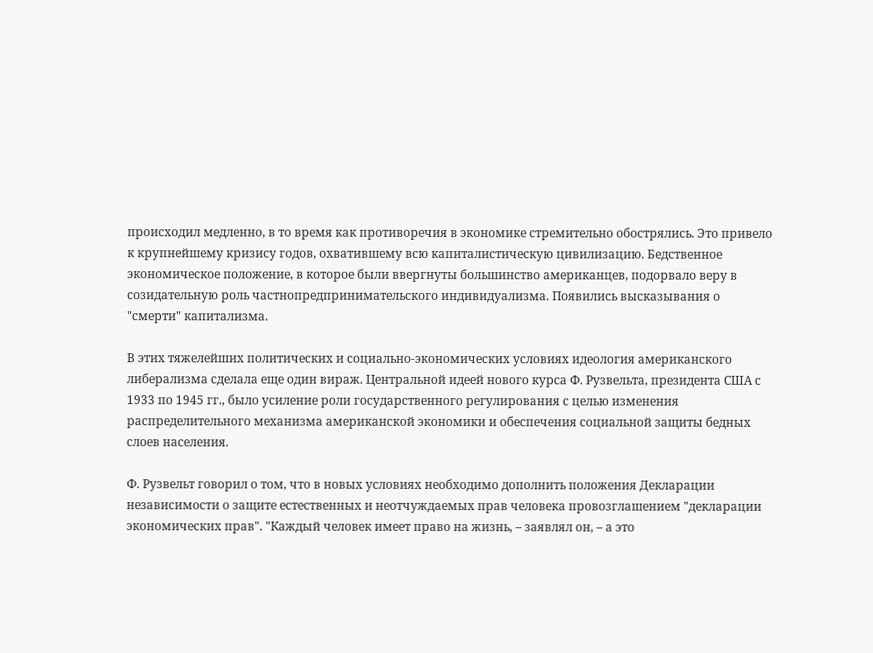происходил медленно, в то время как противоречия в экономике стремительно обострялись. Это привело к крупнейшему кризису годов, охватившему всю капиталистическую цивилизацию. Бедственное экономическое положение, в которое были ввергнуты большинство американцев, подорвало веру в созидательную роль частнопредпринимательского индивидуализма. Появились высказывания о "смерти" капитализма.

В этих тяжелейших политических и социально-экономических условиях идеология американского либерализма сделала еще один вираж. Центральной идеей нового курса Ф. Рузвельта, президента США с 1933 по 1945 гг., было усиление роли государственного регулирования с целью изменения распределительного механизма американской экономики и обеспечения социальной защиты бедных слоев населения.

Ф. Рузвельт говорил о том, что в новых условиях необходимо дополнить положения Декларации независимости о защите естественных и неотчуждаемых прав человека провозглашением "декларации экономических прав". "Каждый человек имеет право на жизнь, – заявлял он, – а это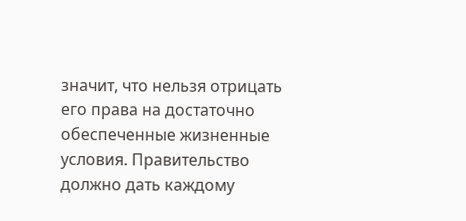значит, что нельзя отрицать его права на достаточно обеспеченные жизненные условия. Правительство должно дать каждому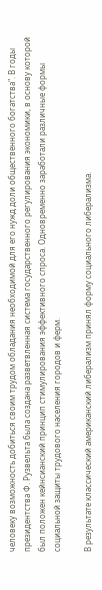человеку возможность добиться своим трудом обладания необходимой для его нужд доли общественного богатства". В годы президентства Ф. Рузвельта была создана разветвленная система государственного регулирования экономики, в основу которой был положен кейнсианский принцип стимулирования эффективного спроса. Одновременно заработали различные формы социальной защиты трудового населения городов и ферм.

В результате классический американский либерализм принял форму социального либерализма.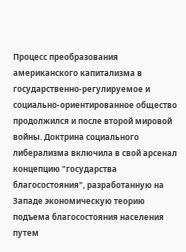Процесс преобразования американского капитализма в государственно-регулируемое и социально-ориентированное общество продолжился и после второй мировой войны. Доктрина социального либерализма включила в свой арсенал концепцию "государства благосостояния", разработанную на Западе экономическую теорию подъема благосостояния населения путем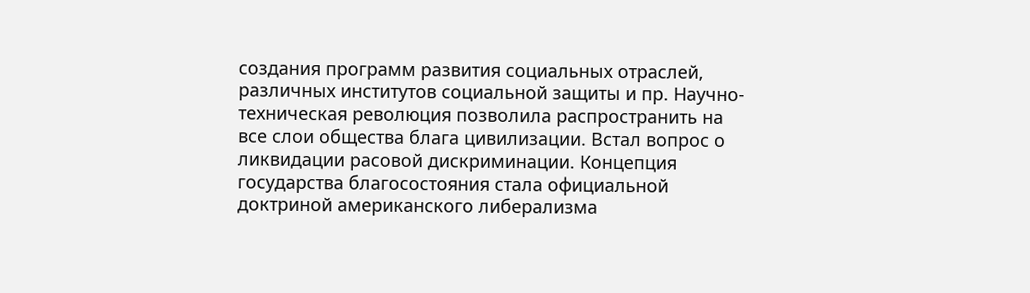создания программ развития социальных отраслей, различных институтов социальной защиты и пр. Научно-техническая революция позволила распространить на все слои общества блага цивилизации. Встал вопрос о ликвидации расовой дискриминации. Концепция государства благосостояния стала официальной доктриной американского либерализма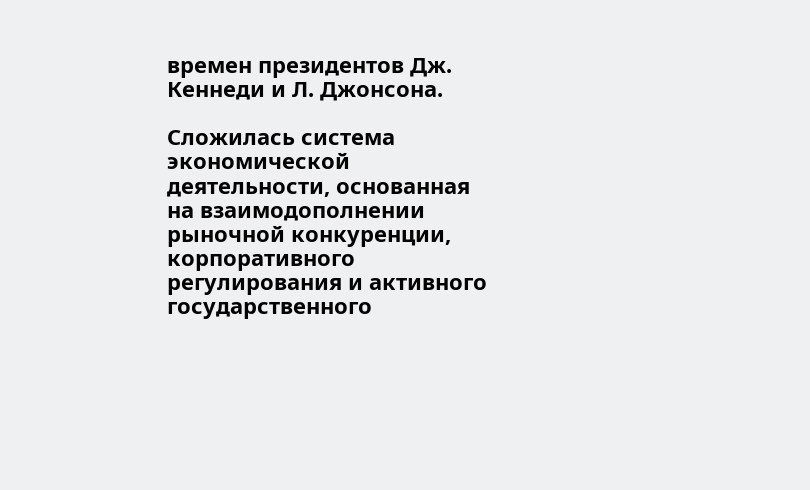времен президентов Дж. Кеннеди и Л. Джонсона.

Сложилась система экономической деятельности, основанная на взаимодополнении рыночной конкуренции, корпоративного регулирования и активного государственного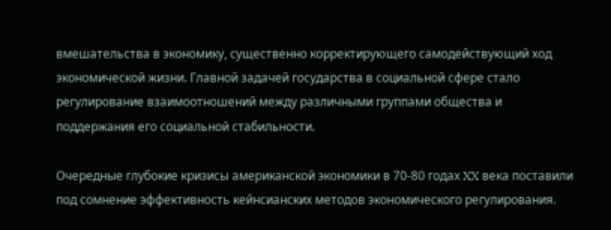вмешательства в экономику, существенно корректирующего самодействующий ход экономической жизни. Главной задачей государства в социальной сфере стало регулирование взаимоотношений между различными группами общества и поддержания его социальной стабильности.

Очередные глубокие кризисы американской экономики в 70-80 годах XX века поставили под сомнение эффективность кейнсианских методов экономического регулирования.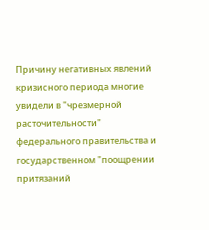Причину негативных явлений кризисного периода многие увидели в "чрезмерной расточительности" федерального правительства и государственном "поощрении притязаний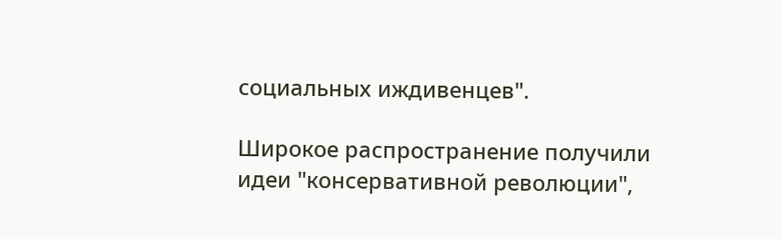социальных иждивенцев".

Широкое распространение получили идеи "консервативной революции",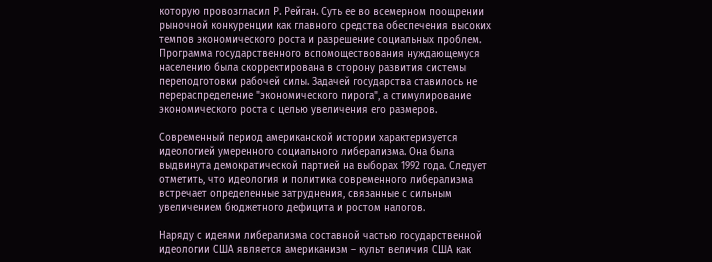которую провозгласил Р. Рейган. Суть ее во всемерном поощрении рыночной конкуренции как главного средства обеспечения высоких темпов экономического роста и разрешение социальных проблем. Программа государственного вспомоществования нуждающемуся населению была скорректирована в сторону развития системы переподготовки рабочей силы. Задачей государства ставилось не перераспределение "экономического пирога", а стимулирование экономического роста с целью увеличения его размеров.

Современный период американской истории характеризуется идеологией умеренного социального либерализма. Она была выдвинута демократической партией на выборах 1992 года. Следует отметить, что идеология и политика современного либерализма встречает определенные затруднения, связанные с сильным увеличением бюджетного дефицита и ростом налогов.

Наряду с идеями либерализма составной частью государственной идеологии США является американизм – культ величия США как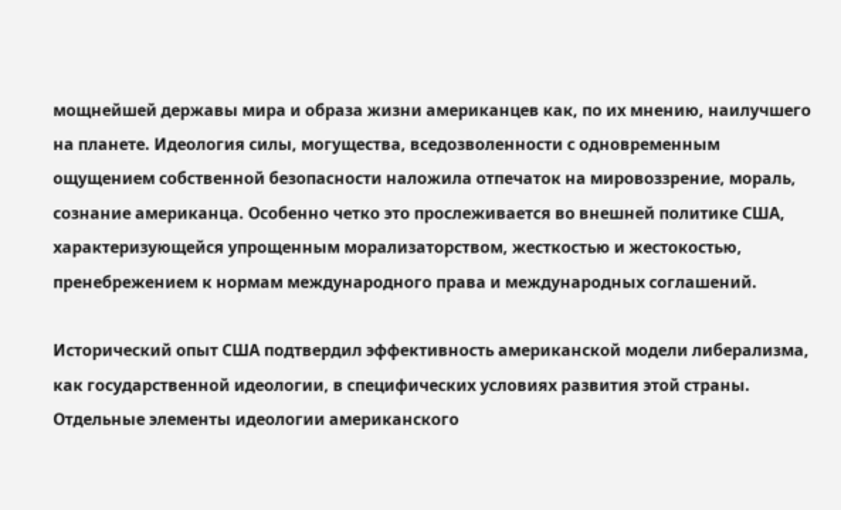мощнейшей державы мира и образа жизни американцев как, по их мнению, наилучшего на планете. Идеология силы, могущества, вседозволенности с одновременным ощущением собственной безопасности наложила отпечаток на мировоззрение, мораль, сознание американца. Особенно четко это прослеживается во внешней политике США, характеризующейся упрощенным морализаторством, жесткостью и жестокостью, пренебрежением к нормам международного права и международных соглашений.

Исторический опыт США подтвердил эффективность американской модели либерализма, как государственной идеологии, в специфических условиях развития этой страны. Отдельные элементы идеологии американского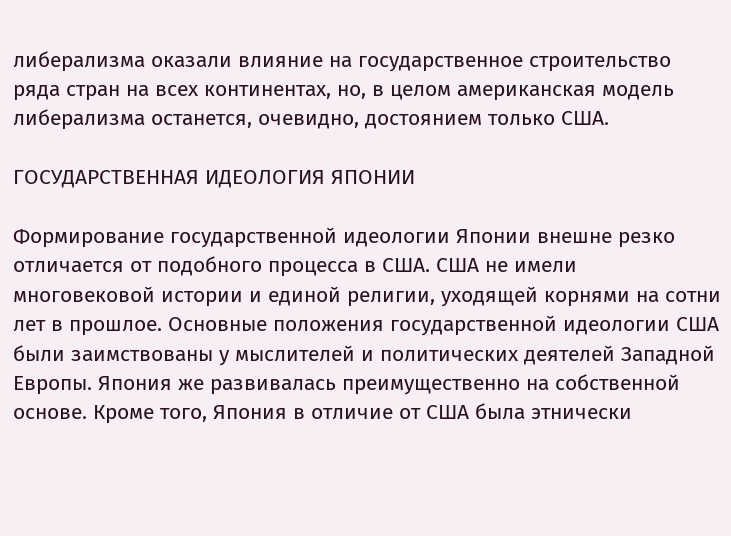либерализма оказали влияние на государственное строительство ряда стран на всех континентах, но, в целом американская модель либерализма останется, очевидно, достоянием только США.

ГОСУДАРСТВЕННАЯ ИДЕОЛОГИЯ ЯПОНИИ

Формирование государственной идеологии Японии внешне резко отличается от подобного процесса в США. США не имели многовековой истории и единой религии, уходящей корнями на сотни лет в прошлое. Основные положения государственной идеологии США были заимствованы у мыслителей и политических деятелей Западной Европы. Япония же развивалась преимущественно на собственной основе. Кроме того, Япония в отличие от США была этнически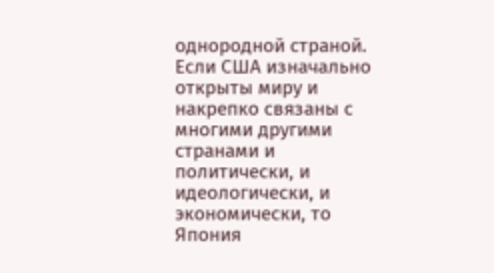однородной страной. Если США изначально открыты миру и накрепко связаны с многими другими странами и политически, и идеологически, и экономически, то Япония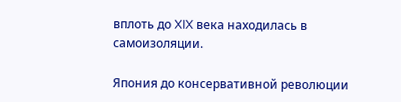вплоть до XIX века находилась в самоизоляции.

Япония до консервативной революции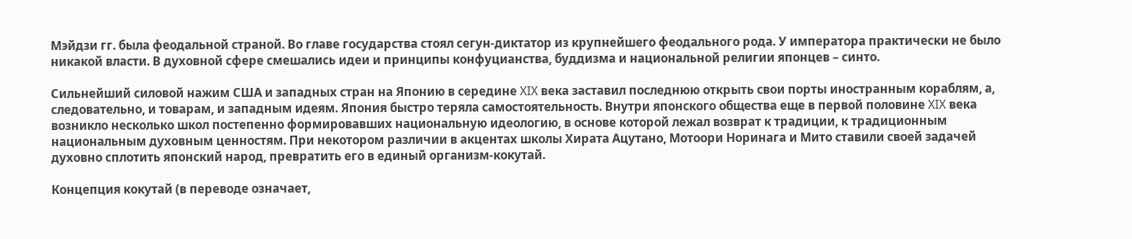Мэйдзи гг. была феодальной страной. Во главе государства стоял сегун-диктатор из крупнейшего феодального рода. У императора практически не было никакой власти. В духовной сфере смешались идеи и принципы конфуцианства, буддизма и национальной религии японцев – синто.

Сильнейший силовой нажим США и западных стран на Японию в середине XIX века заставил последнюю открыть свои порты иностранным кораблям, а, следовательно, и товарам, и западным идеям. Япония быстро теряла самостоятельность. Внутри японского общества еще в первой половине XIX века возникло несколько школ постепенно формировавших национальную идеологию, в основе которой лежал возврат к традиции, к традиционным национальным духовным ценностям. При некотором различии в акцентах школы Хирата Ацутано, Мотоори Норинага и Мито ставили своей задачей духовно сплотить японский народ, превратить его в единый организм-кокутай.

Концепция кокутай (в переводе означает,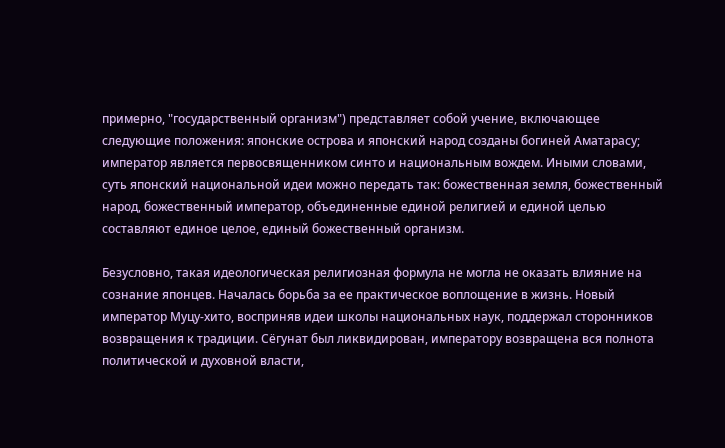примерно, "государственный организм") представляет собой учение, включающее следующие положения: японские острова и японский народ созданы богиней Аматарасу; император является первосвященником синто и национальным вождем. Иными словами, суть японский национальной идеи можно передать так: божественная земля, божественный народ, божественный император, объединенные единой религией и единой целью составляют единое целое, единый божественный организм.

Безусловно, такая идеологическая религиозная формула не могла не оказать влияние на сознание японцев. Началась борьба за ее практическое воплощение в жизнь. Новый император Муцу-хито, восприняв идеи школы национальных наук, поддержал сторонников возвращения к традиции. Сёгунат был ликвидирован, императору возвращена вся полнота политической и духовной власти,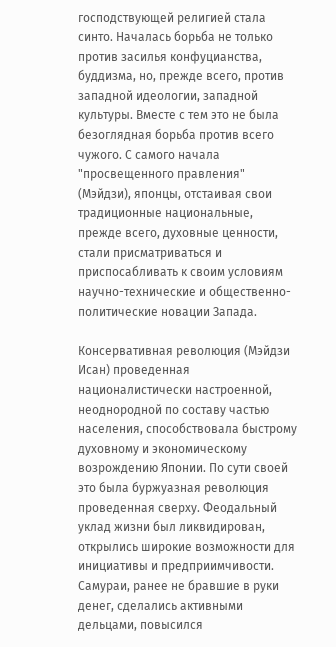господствующей религией стала синто. Началась борьба не только против засилья конфуцианства, буддизма, но, прежде всего, против западной идеологии, западной культуры. Вместе с тем это не была безоглядная борьба против всего чужого. С самого начала "просвещенного правления" (Мэйдзи), японцы, отстаивая свои традиционные национальные, прежде всего, духовные ценности, стали присматриваться и приспосабливать к своим условиям научно-технические и общественно-политические новации Запада.

Консервативная революция (Мэйдзи Исан) проведенная националистически настроенной, неоднородной по составу частью населения, способствовала быстрому духовному и экономическому возрождению Японии. По сути своей это была буржуазная революция проведенная сверху. Феодальный уклад жизни был ликвидирован, открылись широкие возможности для инициативы и предприимчивости. Самураи, ранее не бравшие в руки денег, сделались активными дельцами, повысился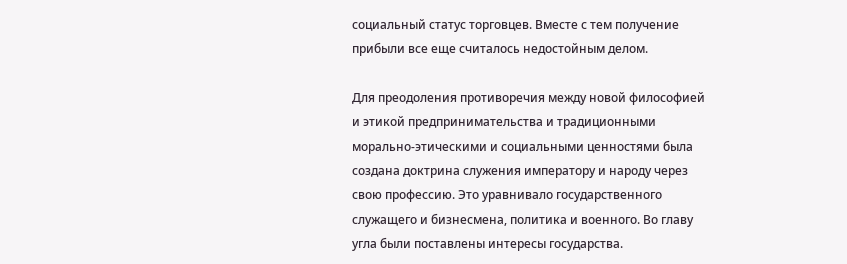социальный статус торговцев. Вместе с тем получение прибыли все еще считалось недостойным делом.

Для преодоления противоречия между новой философией и этикой предпринимательства и традиционными морально-этическими и социальными ценностями была создана доктрина служения императору и народу через свою профессию. Это уравнивало государственного служащего и бизнесмена, политика и военного. Во главу угла были поставлены интересы государства.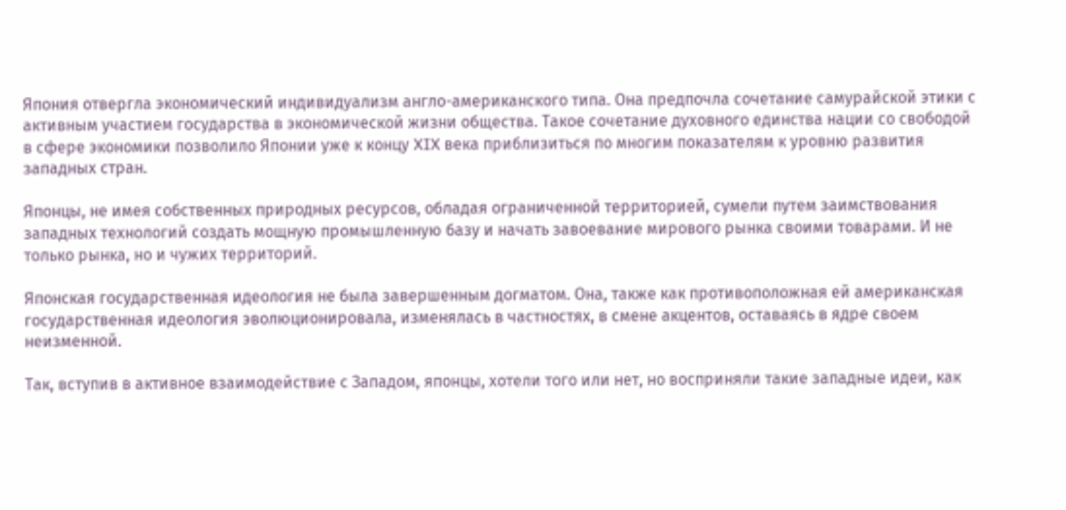Япония отвергла экономический индивидуализм англо-американского типа. Она предпочла сочетание самурайской этики с активным участием государства в экономической жизни общества. Такое сочетание духовного единства нации со свободой в сфере экономики позволило Японии уже к концу XIX века приблизиться по многим показателям к уровню развития западных стран.

Японцы, не имея собственных природных ресурсов, обладая ограниченной территорией, сумели путем заимствования западных технологий создать мощную промышленную базу и начать завоевание мирового рынка своими товарами. И не только рынка, но и чужих территорий.

Японская государственная идеология не была завершенным догматом. Она, также как противоположная ей американская государственная идеология эволюционировала, изменялась в частностях, в смене акцентов, оставаясь в ядре своем неизменной.

Так, вступив в активное взаимодействие с Западом, японцы, хотели того или нет, но восприняли такие западные идеи, как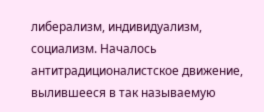либерализм, индивидуализм, социализм. Началось антитрадиционалистское движение, вылившееся в так называемую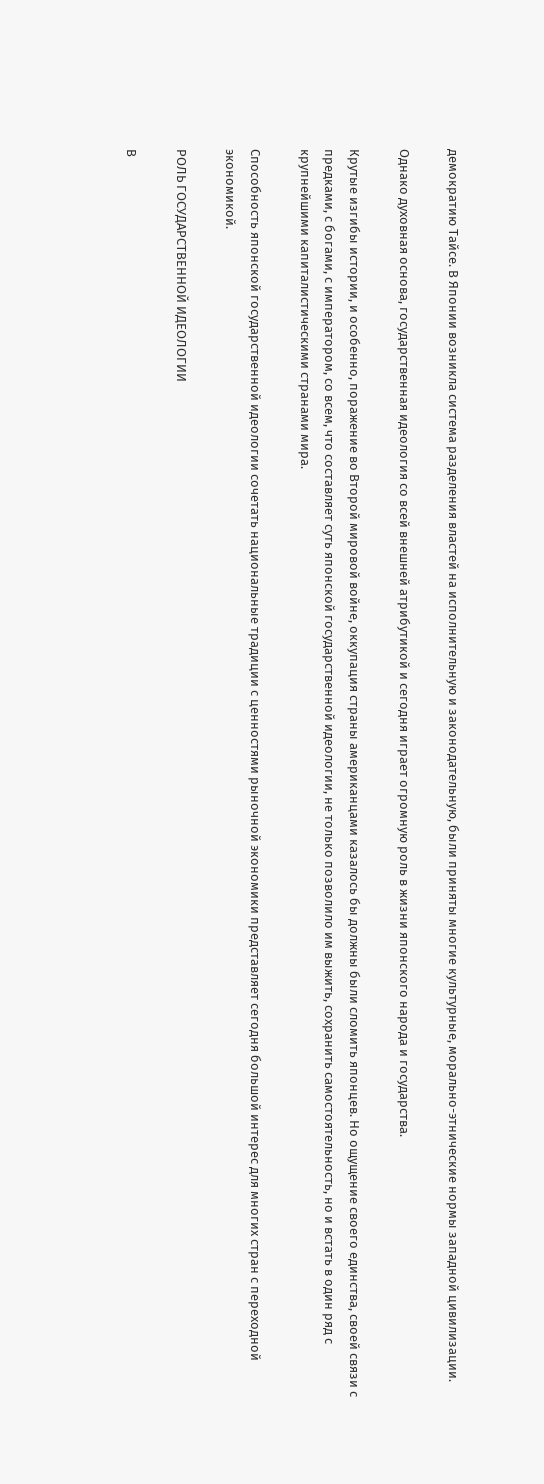демократию Тайсе. В Японии возникла система разделения властей на исполнительную и законодательную, были приняты многие культурные, морально-этнические нормы западной цивилизации.

Однако духовная основа, государственная идеология со всей внешней атрибутикой и сегодня играет огромную роль в жизни японского народа и государства.

Крутые изгибы истории, и особенно, поражение во Второй мировой войне, оккупация страны американцами казалось бы должны были сломить японцев. Но ощущение своего единства, своей связи с предками, с богами, с императором, со всем, что составляет суть японской государственной идеологии, не только позволило им выжить, сохранить самостоятельность, но и встать в один ряд с крупнейшими капиталистическими странами мира.

Способность японской государственной идеологии сочетать национальные традиции с ценностями рыночной экономики представляет сегодня большой интерес для многих стран с переходной экономикой.

РОЛЬ ГОСУДАРСТВЕННОЙ ИДЕОЛОГИИ

В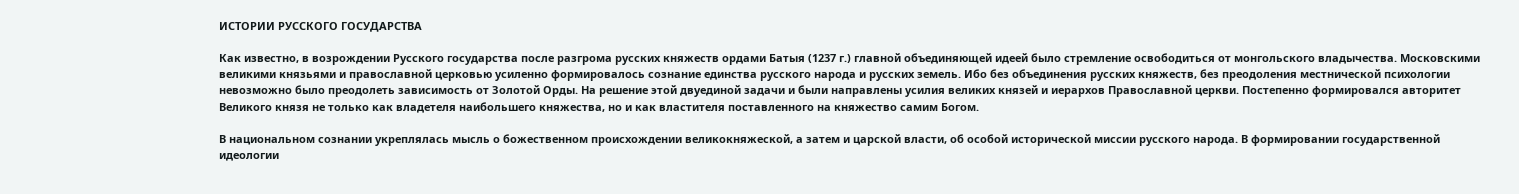ИСТОРИИ РУССКОГО ГОСУДАРСТВА

Как известно, в возрождении Русского государства после разгрома русских княжеств ордами Батыя (1237 г.) главной объединяющей идеей было стремление освободиться от монгольского владычества. Московскими великими князьями и православной церковью усиленно формировалось сознание единства русского народа и русских земель. Ибо без объединения русских княжеств, без преодоления местнической психологии невозможно было преодолеть зависимость от Золотой Орды. На решение этой двуединой задачи и были направлены усилия великих князей и иерархов Православной церкви. Постепенно формировался авторитет Великого князя не только как владетеля наибольшего княжества, но и как властителя поставленного на княжество самим Богом.

В национальном сознании укреплялась мысль о божественном происхождении великокняжеской, а затем и царской власти, об особой исторической миссии русского народа. В формировании государственной идеологии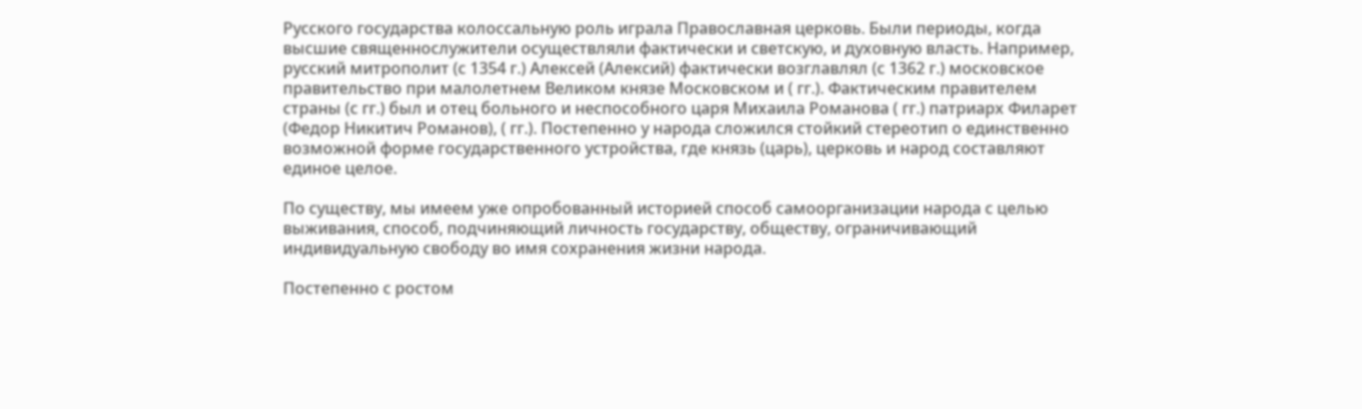Русского государства колоссальную роль играла Православная церковь. Были периоды, когда высшие священнослужители осуществляли фактически и светскую, и духовную власть. Например, русский митрополит (с 1354 г.) Алексей (Алексий) фактически возглавлял (с 1362 г.) московское правительство при малолетнем Великом князе Московском и ( гг.). Фактическим правителем страны (с гг.) был и отец больного и неспособного царя Михаила Романова ( гг.) патриарх Филарет (Федор Никитич Романов), ( гг.). Постепенно у народа сложился стойкий стереотип о единственно возможной форме государственного устройства, где князь (царь), церковь и народ составляют единое целое.

По существу, мы имеем уже опробованный историей способ самоорганизации народа с целью выживания, способ, подчиняющий личность государству, обществу, ограничивающий индивидуальную свободу во имя сохранения жизни народа.

Постепенно с ростом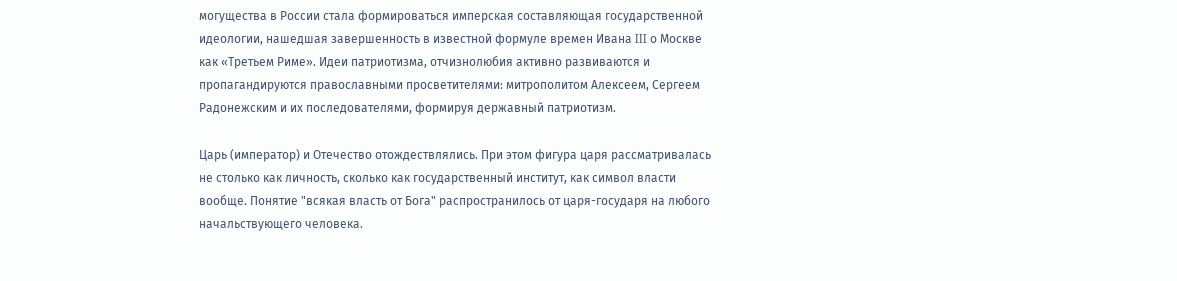могущества в России стала формироваться имперская составляющая государственной идеологии, нашедшая завершенность в известной формуле времен Ивана III о Москве как «Третьем Риме». Идеи патриотизма, отчизнолюбия активно развиваются и пропагандируются православными просветителями: митрополитом Алексеем, Сергеем Радонежским и их последователями, формируя державный патриотизм.

Царь (император) и Отечество отождествлялись. При этом фигура царя рассматривалась не столько как личность, сколько как государственный институт, как символ власти вообще. Понятие "всякая власть от Бога" распространилось от царя-государя на любого начальствующего человека.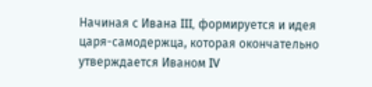Начиная с Ивана III, формируется и идея царя-самодержца, которая окончательно утверждается Иваном IV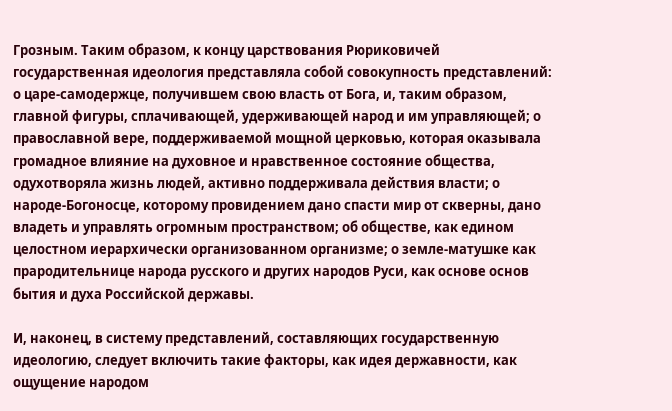Грозным. Таким образом, к концу царствования Рюриковичей государственная идеология представляла собой совокупность представлений: о царе-самодержце, получившем свою власть от Бога, и, таким образом, главной фигуры, сплачивающей, удерживающей народ и им управляющей; о православной вере, поддерживаемой мощной церковью, которая оказывала громадное влияние на духовное и нравственное состояние общества, одухотворяла жизнь людей, активно поддерживала действия власти; о народе-Богоносце, которому провидением дано спасти мир от скверны, дано владеть и управлять огромным пространством; об обществе, как едином целостном иерархически организованном организме; о земле-матушке как прародительнице народа русского и других народов Руси, как основе основ бытия и духа Российской державы.

И, наконец, в систему представлений, составляющих государственную идеологию, следует включить такие факторы, как идея державности, как ощущение народом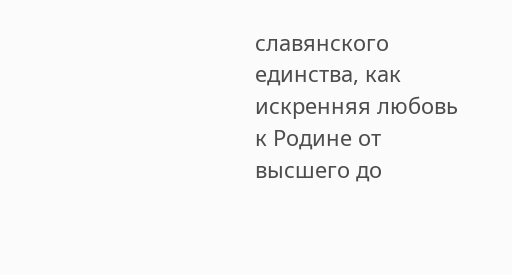славянского единства, как искренняя любовь к Родине от высшего до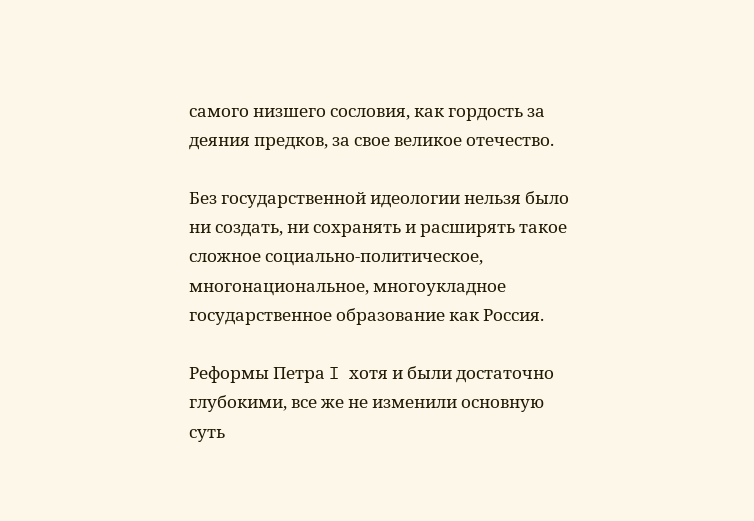самого низшего сословия, как гордость за деяния предков, за свое великое отечество.

Без государственной идеологии нельзя было ни создать, ни сохранять и расширять такое сложное социально-политическое, многонациональное, многоукладное государственное образование как Россия.

Реформы Петра I хотя и были достаточно глубокими, все же не изменили основную суть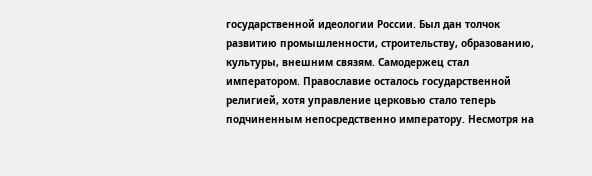государственной идеологии России. Был дан толчок развитию промышленности, строительству, образованию, культуры, внешним связям. Самодержец стал императором. Православие осталось государственной религией, хотя управление церковью стало теперь подчиненным непосредственно императору. Несмотря на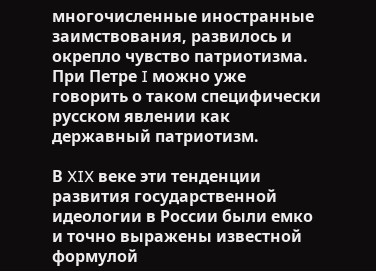многочисленные иностранные заимствования, развилось и окрепло чувство патриотизма. При Петре I можно уже говорить о таком специфически русском явлении как державный патриотизм.

В XIX веке эти тенденции развития государственной идеологии в России были емко и точно выражены известной формулой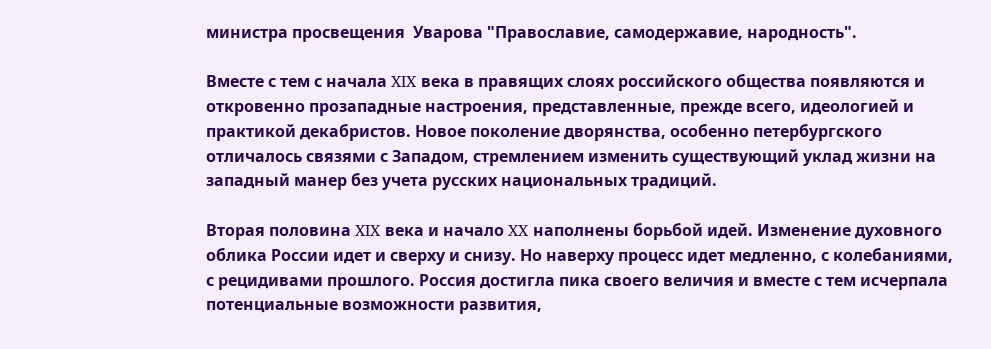министра просвещения  Уварова "Православие, самодержавие, народность".

Вместе с тем с начала XIX века в правящих слоях российского общества появляются и откровенно прозападные настроения, представленные, прежде всего, идеологией и практикой декабристов. Новое поколение дворянства, особенно петербургского отличалось связями с Западом, стремлением изменить существующий уклад жизни на западный манер без учета русских национальных традиций.

Вторая половина XIX века и начало XX наполнены борьбой идей. Изменение духовного облика России идет и сверху и снизу. Но наверху процесс идет медленно, с колебаниями, с рецидивами прошлого. Россия достигла пика своего величия и вместе с тем исчерпала потенциальные возможности развития,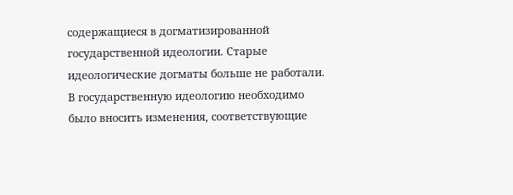содержащиеся в догматизированной государственной идеологии. Старые идеологические догматы больше не работали. В государственную идеологию необходимо было вносить изменения, соответствующие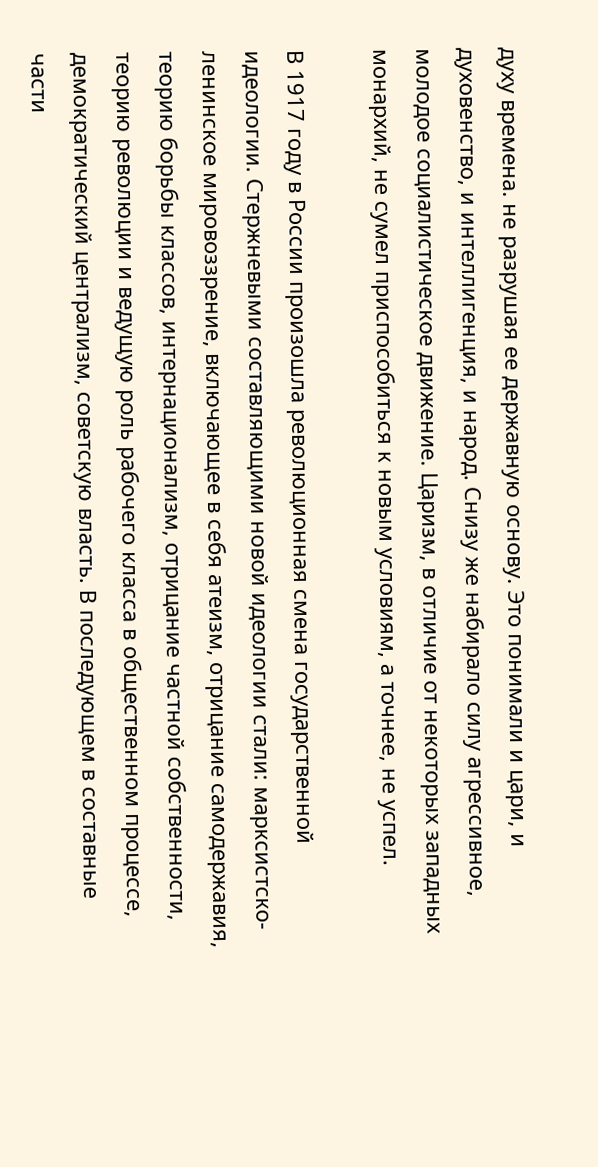духу времена. не разрушая ее державную основу. Это понимали и цари, и духовенство, и интеллигенция, и народ. Снизу же набирало силу агрессивное, молодое социалистическое движение. Царизм, в отличие от некоторых западных монархий, не сумел приспособиться к новым условиям, а точнее, не успел.

В 1917 году в России произошла революционная смена государственной идеологии. Стержневыми составляющими новой идеологии стали: марксистско-ленинское мировоззрение, включающее в себя атеизм, отрицание самодержавия, теорию борьбы классов, интернационализм, отрицание частной собственности, теорию революции и ведущую роль рабочего класса в общественном процессе, демократический централизм, советскую власть. В последующем в составные части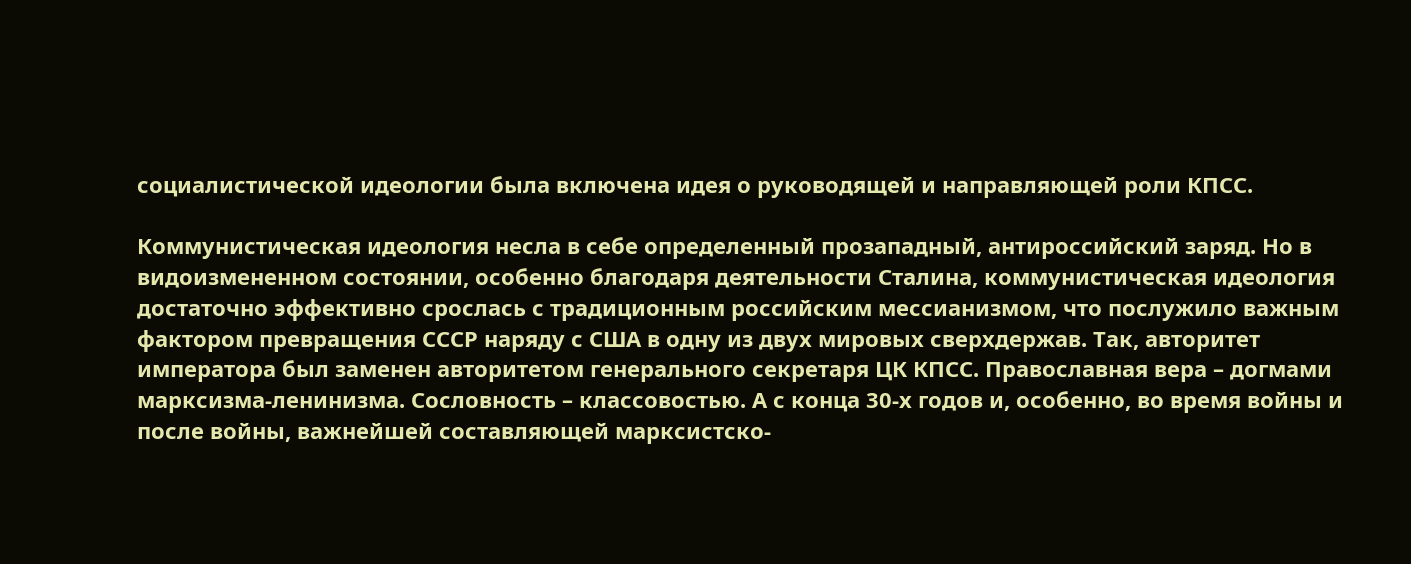социалистической идеологии была включена идея о руководящей и направляющей роли КПСС.

Коммунистическая идеология несла в себе определенный прозападный, антироссийский заряд. Но в видоизмененном состоянии, особенно благодаря деятельности Сталина, коммунистическая идеология достаточно эффективно срослась с традиционным российским мессианизмом, что послужило важным фактором превращения СССР наряду с США в одну из двух мировых сверхдержав. Так, авторитет императора был заменен авторитетом генерального секретаря ЦК КПСС. Православная вера – догмами марксизма-ленинизма. Сословность – классовостью. А с конца 30-х годов и, особенно, во время войны и после войны, важнейшей составляющей марксистско-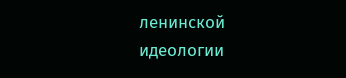ленинской идеологии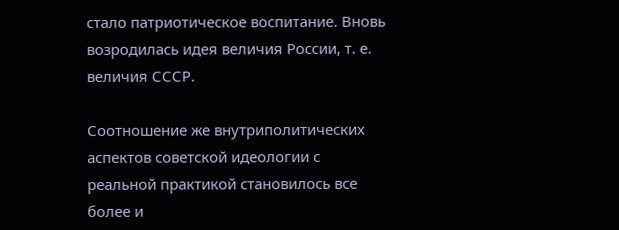стало патриотическое воспитание. Вновь возродилась идея величия России, т. е. величия СССР.

Соотношение же внутриполитических аспектов советской идеологии с реальной практикой становилось все более и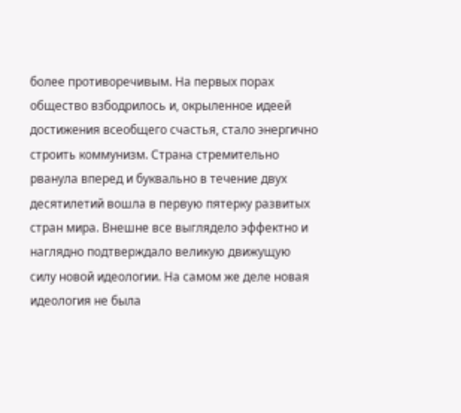более противоречивым. На первых порах общество взбодрилось и, окрыленное идеей достижения всеобщего счастья, стало энергично строить коммунизм. Страна стремительно рванула вперед и буквально в течение двух десятилетий вошла в первую пятерку развитых стран мира. Внешне все выглядело эффектно и наглядно подтверждало великую движущую силу новой идеологии. На самом же деле новая идеология не была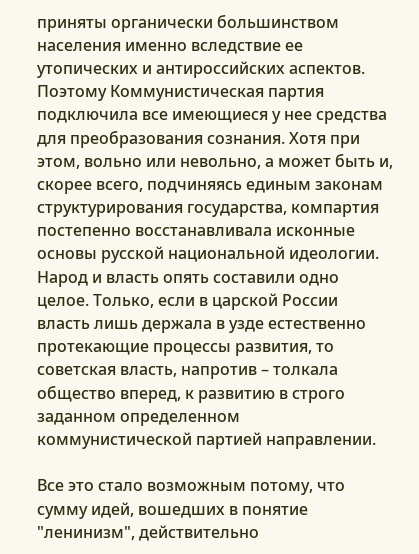приняты органически большинством населения именно вследствие ее утопических и антироссийских аспектов. Поэтому Коммунистическая партия подключила все имеющиеся у нее средства для преобразования сознания. Хотя при этом, вольно или невольно, а может быть и, скорее всего, подчиняясь единым законам структурирования государства, компартия постепенно восстанавливала исконные основы русской национальной идеологии. Народ и власть опять составили одно целое. Только, если в царской России власть лишь держала в узде естественно протекающие процессы развития, то советская власть, напротив – толкала общество вперед, к развитию в строго заданном определенном коммунистической партией направлении.

Все это стало возможным потому, что сумму идей, вошедших в понятие "ленинизм", действительно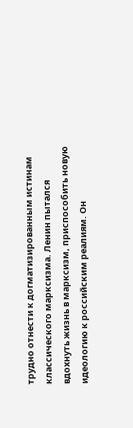трудно отнести к догматизированным истинам классического марксизма. Ленин пытался вдохнуть жизнь в марксизм, приспособить новую идеологию к российским реалиям. Он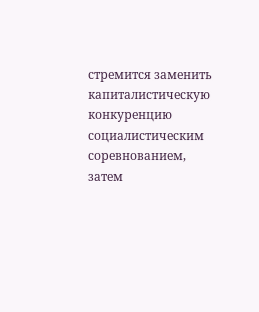стремится заменить капиталистическую конкуренцию социалистическим соревнованием, затем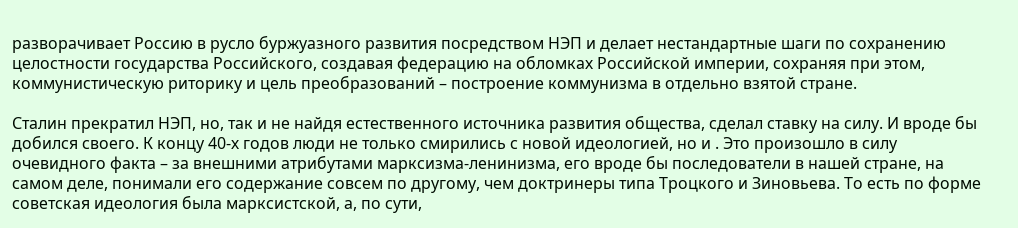разворачивает Россию в русло буржуазного развития посредством НЭП и делает нестандартные шаги по сохранению целостности государства Российского, создавая федерацию на обломках Российской империи, сохраняя при этом, коммунистическую риторику и цель преобразований – построение коммунизма в отдельно взятой стране.

Сталин прекратил НЭП, но, так и не найдя естественного источника развития общества, сделал ставку на силу. И вроде бы добился своего. К концу 40-х годов люди не только смирились с новой идеологией, но и . Это произошло в силу очевидного факта – за внешними атрибутами марксизма-ленинизма, его вроде бы последователи в нашей стране, на самом деле, понимали его содержание совсем по другому, чем доктринеры типа Троцкого и Зиновьева. То есть по форме советская идеология была марксистской, а, по сути,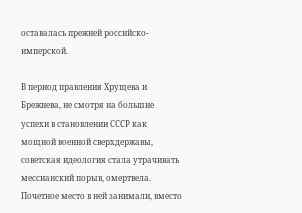оставалась прежней российско-имперской.

В период правления Хрущева и Брежнева, не смотря на большие успехи в становлении СССР как мощной военной сверхдержавы, советская идеология стала утрачивать мессианский порыв, омертвела. Почетное место в ней занимали, вместо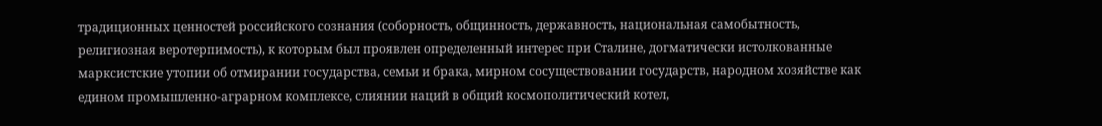традиционных ценностей российского сознания (соборность, общинность, державность, национальная самобытность, религиозная веротерпимость), к которым был проявлен определенный интерес при Сталине, догматически истолкованные марксистские утопии об отмирании государства, семьи и брака, мирном сосуществовании государств, народном хозяйстве как едином промышленно-аграрном комплексе, слиянии наций в общий космополитический котел,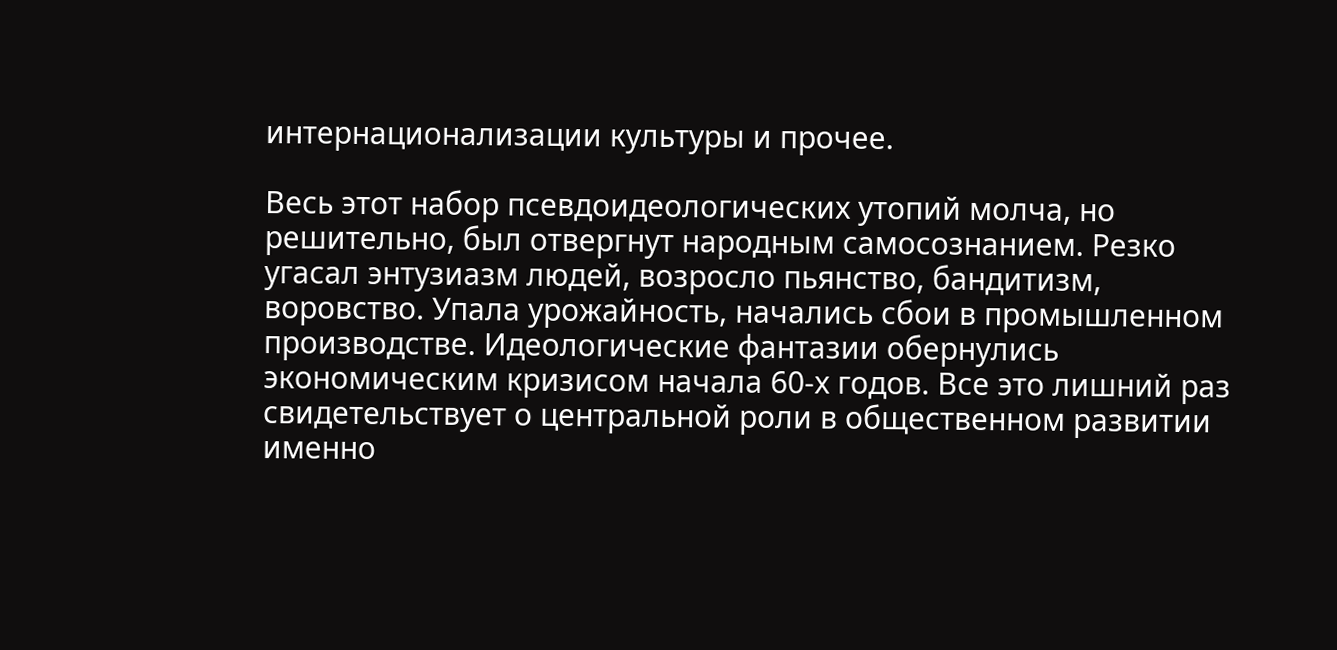интернационализации культуры и прочее.

Весь этот набор псевдоидеологических утопий молча, но решительно, был отвергнут народным самосознанием. Резко угасал энтузиазм людей, возросло пьянство, бандитизм, воровство. Упала урожайность, начались сбои в промышленном производстве. Идеологические фантазии обернулись экономическим кризисом начала 60-х годов. Все это лишний раз свидетельствует о центральной роли в общественном развитии именно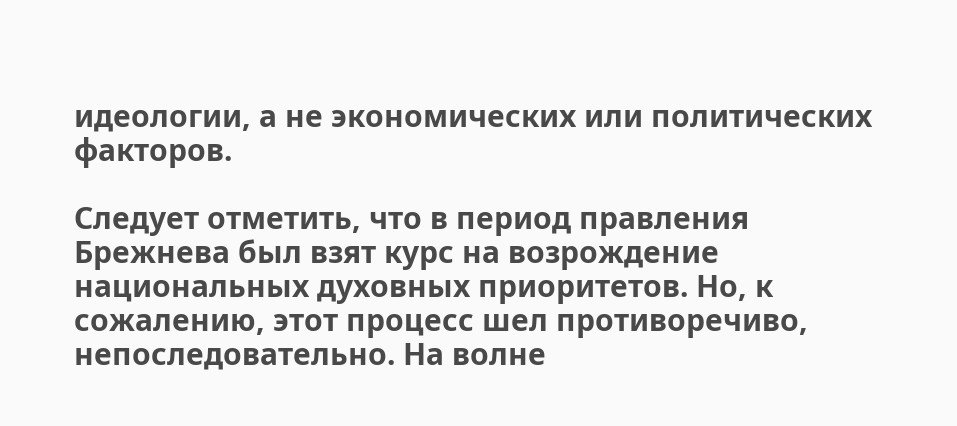идеологии, а не экономических или политических факторов.

Следует отметить, что в период правления Брежнева был взят курс на возрождение национальных духовных приоритетов. Но, к сожалению, этот процесс шел противоречиво, непоследовательно. На волне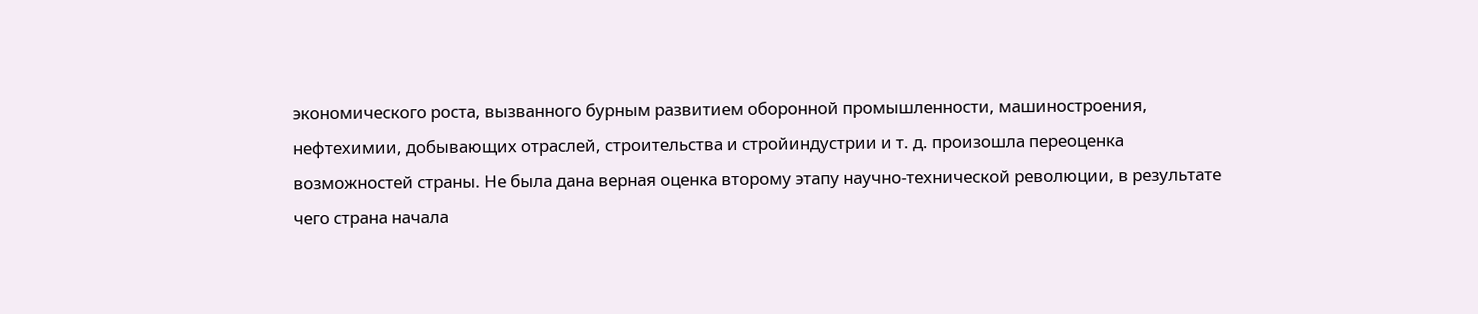экономического роста, вызванного бурным развитием оборонной промышленности, машиностроения, нефтехимии, добывающих отраслей, строительства и стройиндустрии и т. д. произошла переоценка возможностей страны. Не была дана верная оценка второму этапу научно-технической революции, в результате чего страна начала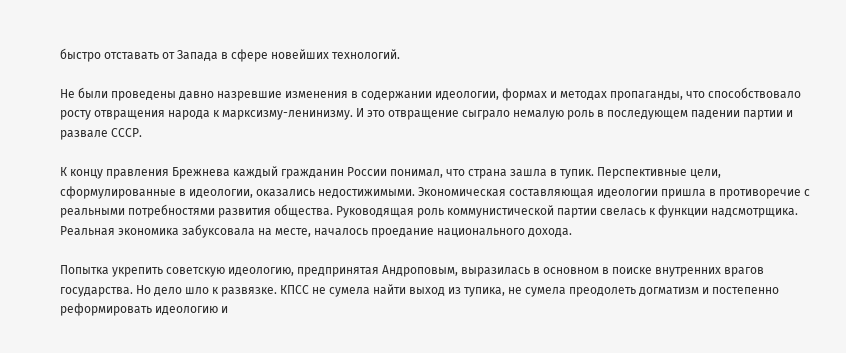быстро отставать от Запада в сфере новейших технологий.

Не были проведены давно назревшие изменения в содержании идеологии, формах и методах пропаганды, что способствовало росту отвращения народа к марксизму-ленинизму. И это отвращение сыграло немалую роль в последующем падении партии и развале СССР.

К концу правления Брежнева каждый гражданин России понимал, что страна зашла в тупик. Перспективные цели, сформулированные в идеологии, оказались недостижимыми. Экономическая составляющая идеологии пришла в противоречие с реальными потребностями развития общества. Руководящая роль коммунистической партии свелась к функции надсмотрщика. Реальная экономика забуксовала на месте, началось проедание национального дохода.

Попытка укрепить советскую идеологию, предпринятая Андроповым, выразилась в основном в поиске внутренних врагов государства. Но дело шло к развязке. КПСС не сумела найти выход из тупика, не сумела преодолеть догматизм и постепенно реформировать идеологию и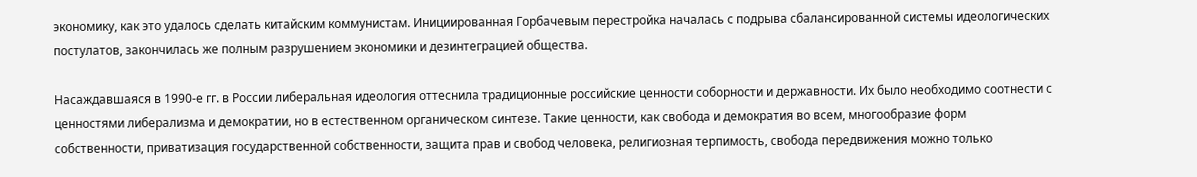экономику, как это удалось сделать китайским коммунистам. Инициированная Горбачевым перестройка началась с подрыва сбалансированной системы идеологических постулатов, закончилась же полным разрушением экономики и дезинтеграцией общества.

Насаждавшаяся в 1990-е гг. в России либеральная идеология оттеснила традиционные российские ценности соборности и державности. Их было необходимо соотнести с ценностями либерализма и демократии, но в естественном органическом синтезе. Такие ценности, как свобода и демократия во всем, многообразие форм собственности, приватизация государственной собственности, защита прав и свобод человека, религиозная терпимость, свобода передвижения можно только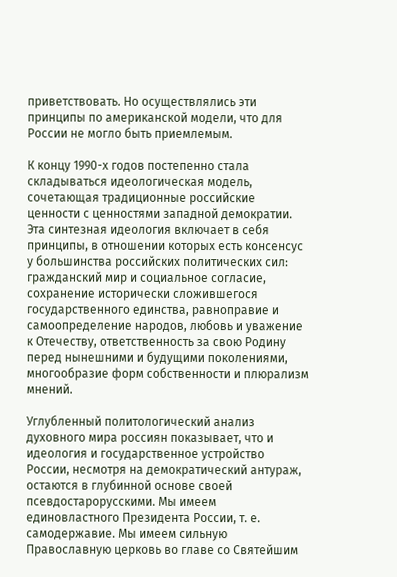приветствовать. Но осуществлялись эти принципы по американской модели, что для России не могло быть приемлемым.

К концу 1990-х годов постепенно стала складываться идеологическая модель, сочетающая традиционные российские ценности с ценностями западной демократии. Эта синтезная идеология включает в себя принципы, в отношении которых есть консенсус у большинства российских политических сил: гражданский мир и социальное согласие, сохранение исторически сложившегося государственного единства, равноправие и самоопределение народов, любовь и уважение к Отечеству, ответственность за свою Родину перед нынешними и будущими поколениями, многообразие форм собственности и плюрализм мнений.

Углубленный политологический анализ духовного мира россиян показывает, что и идеология и государственное устройство России, несмотря на демократический антураж, остаются в глубинной основе своей псевдостарорусскими. Мы имеем единовластного Президента России, т. е. самодержавие. Мы имеем сильную Православную церковь во главе со Святейшим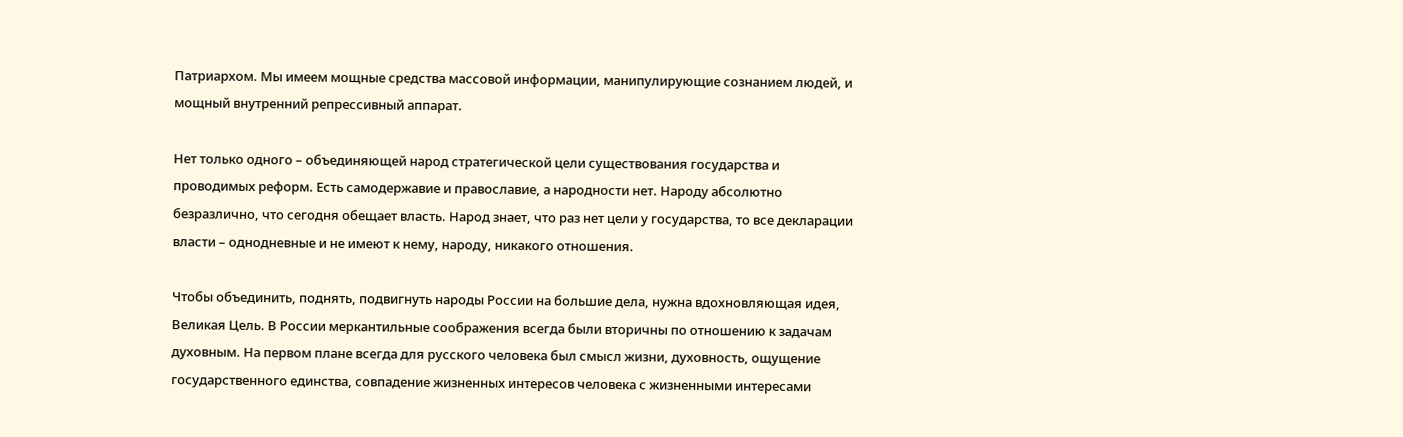Патриархом. Мы имеем мощные средства массовой информации, манипулирующие сознанием людей, и мощный внутренний репрессивный аппарат.

Нет только одного – объединяющей народ стратегической цели существования государства и проводимых реформ. Есть самодержавие и православие, а народности нет. Народу абсолютно безразлично, что сегодня обещает власть. Народ знает, что раз нет цели у государства, то все декларации власти – однодневные и не имеют к нему, народу, никакого отношения.

Чтобы объединить, поднять, подвигнуть народы России на большие дела, нужна вдохновляющая идея, Великая Цель. В России меркантильные соображения всегда были вторичны по отношению к задачам духовным. На первом плане всегда для русского человека был смысл жизни, духовность, ощущение государственного единства, совпадение жизненных интересов человека с жизненными интересами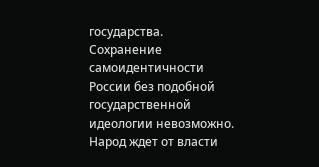государства. Сохранение самоидентичности России без подобной государственной идеологии невозможно. Народ ждет от власти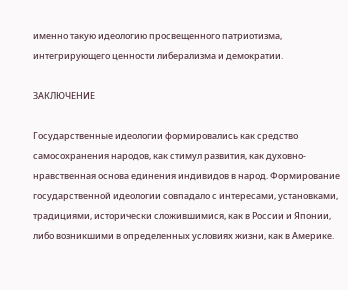именно такую идеологию просвещенного патриотизма, интегрирующего ценности либерализма и демократии.

ЗАКЛЮЧЕНИЕ

Государственные идеологии формировались как средство самосохранения народов, как стимул развития, как духовно-нравственная основа единения индивидов в народ. Формирование государственной идеологии совпадало с интересами, установками, традициями, исторически сложившимися, как в России и Японии, либо возникшими в определенных условиях жизни, как в Америке.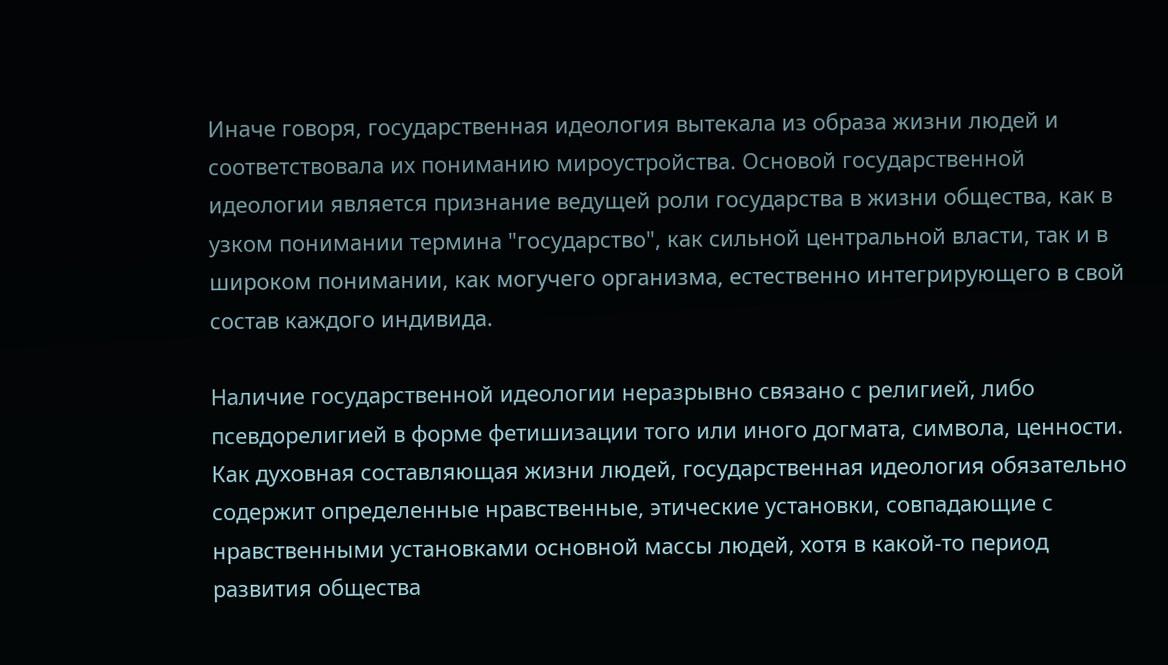Иначе говоря, государственная идеология вытекала из образа жизни людей и соответствовала их пониманию мироустройства. Основой государственной идеологии является признание ведущей роли государства в жизни общества, как в узком понимании термина "государство", как сильной центральной власти, так и в широком понимании, как могучего организма, естественно интегрирующего в свой состав каждого индивида.

Наличие государственной идеологии неразрывно связано с религией, либо псевдорелигией в форме фетишизации того или иного догмата, символа, ценности. Как духовная составляющая жизни людей, государственная идеология обязательно содержит определенные нравственные, этические установки, совпадающие с нравственными установками основной массы людей, хотя в какой-то период развития общества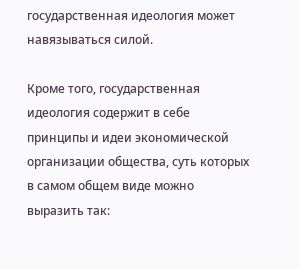государственная идеология может навязываться силой.

Кроме того, государственная идеология содержит в себе принципы и идеи экономической организации общества, суть которых в самом общем виде можно выразить так: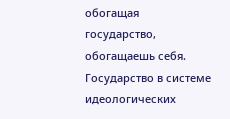обогащая государство, обогащаешь себя. Государство в системе идеологических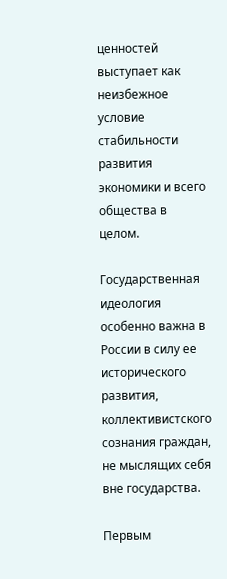ценностей выступает как неизбежное условие стабильности развития экономики и всего общества в целом.

Государственная идеология особенно важна в России в силу ее исторического развития, коллективистского сознания граждан, не мыслящих себя вне государства.

Первым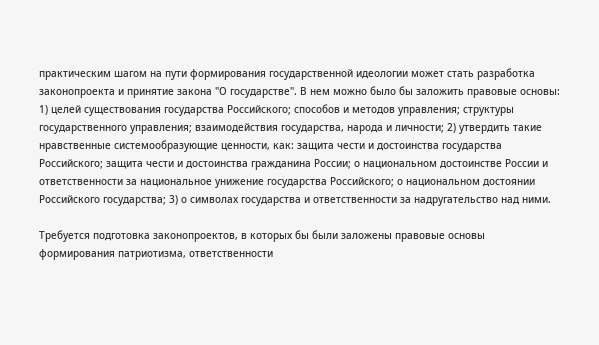практическим шагом на пути формирования государственной идеологии может стать разработка законопроекта и принятие закона "О государстве". В нем можно было бы заложить правовые основы: 1) целей существования государства Российского; способов и методов управления; структуры государственного управления; взаимодействия государства, народа и личности; 2) утвердить такие нравственные системообразующие ценности, как: защита чести и достоинства государства Российского; защита чести и достоинства гражданина России; о национальном достоинстве России и ответственности за национальное унижение государства Российского; о национальном достоянии Российского государства; 3) о символах государства и ответственности за надругательство над ними.

Требуется подготовка законопроектов, в которых бы были заложены правовые основы формирования патриотизма, ответственности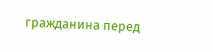гражданина перед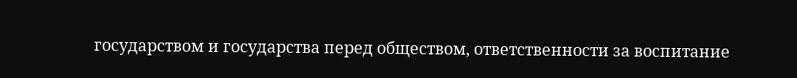государством и государства перед обществом, ответственности за воспитание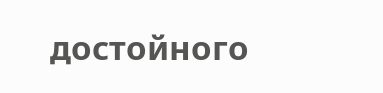достойного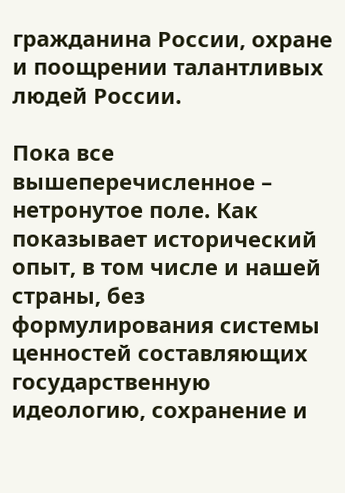гражданина России, охране и поощрении талантливых людей России.

Пока все вышеперечисленное – нетронутое поле. Как показывает исторический опыт, в том числе и нашей страны, без формулирования системы ценностей составляющих государственную идеологию, сохранение и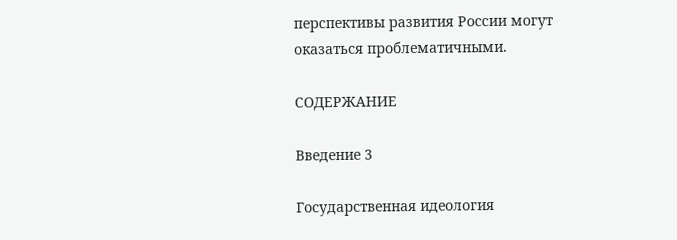перспективы развития России могут оказаться проблематичными.

СОДЕРЖАНИЕ

Введение 3

Государственная идеология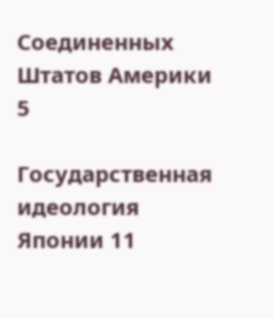Соединенных Штатов Америки 5

Государственная идеология Японии 11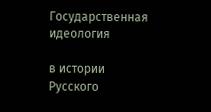Государственная идеология

в истории Русского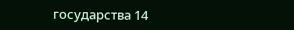государства 14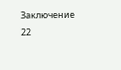Заключение 22